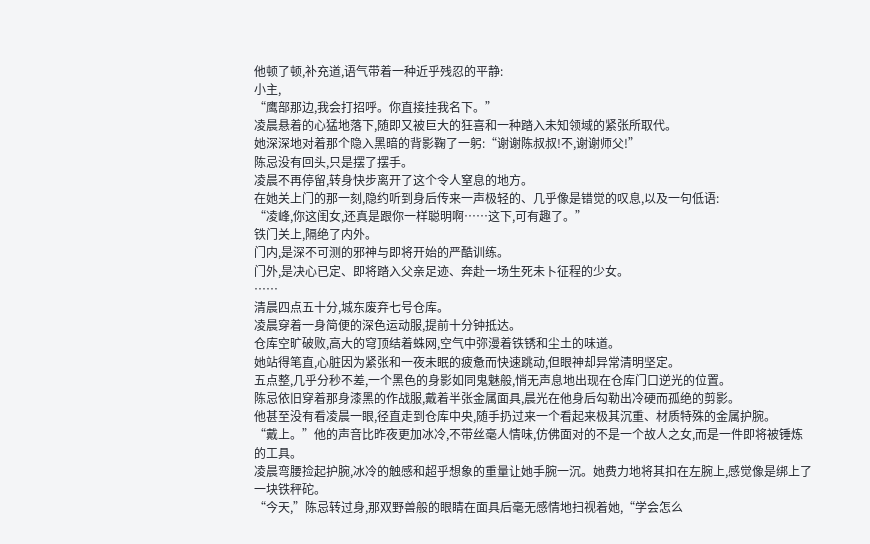他顿了顿,补充道,语气带着一种近乎残忍的平静:
小主,
“鹰部那边,我会打招呼。你直接挂我名下。”
凌晨悬着的心猛地落下,随即又被巨大的狂喜和一种踏入未知领域的紧张所取代。
她深深地对着那个隐入黑暗的背影鞠了一躬:“谢谢陈叔叔!不,谢谢师父!”
陈忌没有回头,只是摆了摆手。
凌晨不再停留,转身快步离开了这个令人窒息的地方。
在她关上门的那一刻,隐约听到身后传来一声极轻的、几乎像是错觉的叹息,以及一句低语:
“凌峰,你这闺女,还真是跟你一样聪明啊……这下,可有趣了。”
铁门关上,隔绝了内外。
门内,是深不可测的邪神与即将开始的严酷训练。
门外,是决心已定、即将踏入父亲足迹、奔赴一场生死未卜征程的少女。
……
清晨四点五十分,城东废弃七号仓库。
凌晨穿着一身简便的深色运动服,提前十分钟抵达。
仓库空旷破败,高大的穹顶结着蛛网,空气中弥漫着铁锈和尘土的味道。
她站得笔直,心脏因为紧张和一夜未眠的疲惫而快速跳动,但眼神却异常清明坚定。
五点整,几乎分秒不差,一个黑色的身影如同鬼魅般,悄无声息地出现在仓库门口逆光的位置。
陈忌依旧穿着那身漆黑的作战服,戴着半张金属面具,晨光在他身后勾勒出冷硬而孤绝的剪影。
他甚至没有看凌晨一眼,径直走到仓库中央,随手扔过来一个看起来极其沉重、材质特殊的金属护腕。
“戴上。”他的声音比昨夜更加冰冷,不带丝毫人情味,仿佛面对的不是一个故人之女,而是一件即将被锤炼的工具。
凌晨弯腰捡起护腕,冰冷的触感和超乎想象的重量让她手腕一沉。她费力地将其扣在左腕上,感觉像是绑上了一块铁秤砣。
“今天,”陈忌转过身,那双野兽般的眼睛在面具后毫无感情地扫视着她,“学会怎么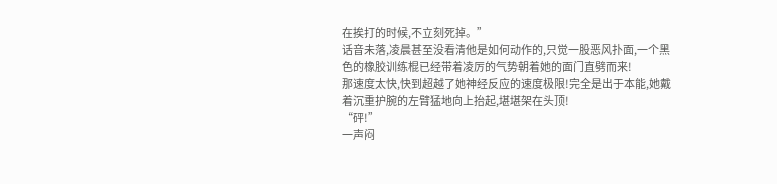在挨打的时候,不立刻死掉。”
话音未落,凌晨甚至没看清他是如何动作的,只觉一股恶风扑面,一个黑色的橡胶训练棍已经带着凌厉的气势朝着她的面门直劈而来!
那速度太快,快到超越了她神经反应的速度极限!完全是出于本能,她戴着沉重护腕的左臂猛地向上抬起,堪堪架在头顶!
“砰!”
一声闷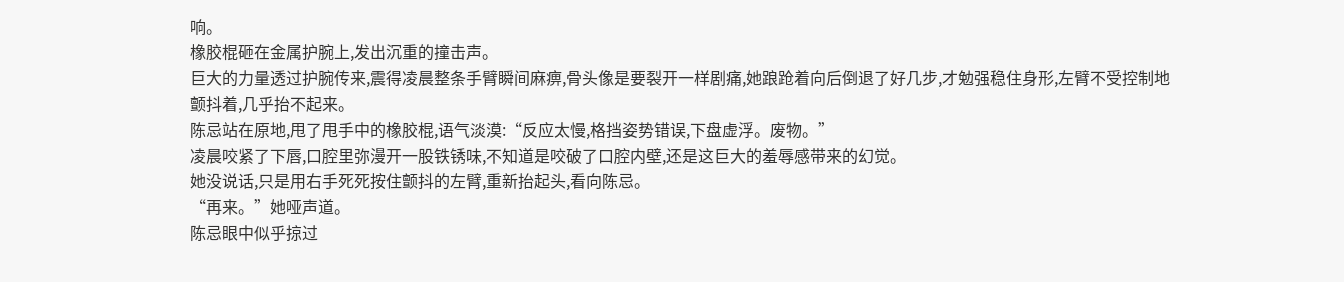响。
橡胶棍砸在金属护腕上,发出沉重的撞击声。
巨大的力量透过护腕传来,震得凌晨整条手臂瞬间麻痹,骨头像是要裂开一样剧痛,她踉跄着向后倒退了好几步,才勉强稳住身形,左臂不受控制地颤抖着,几乎抬不起来。
陈忌站在原地,甩了甩手中的橡胶棍,语气淡漠:“反应太慢,格挡姿势错误,下盘虚浮。废物。”
凌晨咬紧了下唇,口腔里弥漫开一股铁锈味,不知道是咬破了口腔内壁,还是这巨大的羞辱感带来的幻觉。
她没说话,只是用右手死死按住颤抖的左臂,重新抬起头,看向陈忌。
“再来。”她哑声道。
陈忌眼中似乎掠过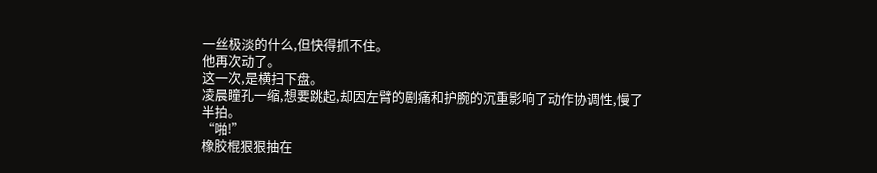一丝极淡的什么,但快得抓不住。
他再次动了。
这一次,是横扫下盘。
凌晨瞳孔一缩,想要跳起,却因左臂的剧痛和护腕的沉重影响了动作协调性,慢了半拍。
“啪!”
橡胶棍狠狠抽在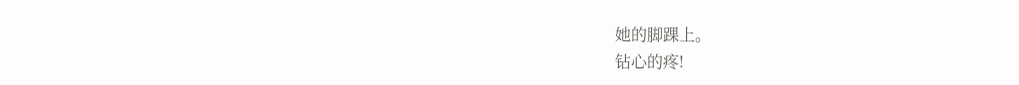她的脚踝上。
钻心的疼!